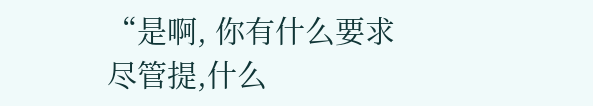“是啊, 你有什么要求尽管提,什么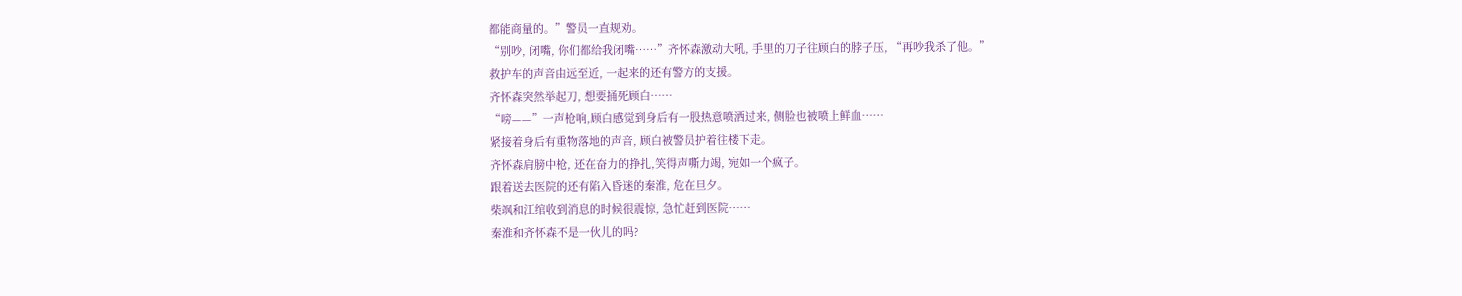都能商量的。”警员一直规劝。
“别吵, 闭嘴, 你们都给我闭嘴……”齐怀森激动大吼, 手里的刀子往顾白的脖子压, “再吵我杀了他。”
救护车的声音由远至近, 一起来的还有警方的支援。
齐怀森突然举起刀, 想要捅死顾白……
“嗙——”一声枪响,顾白感觉到身后有一股热意喷洒过来, 侧脸也被喷上鲜血……
紧接着身后有重物落地的声音, 顾白被警员护着往楼下走。
齐怀森肩膀中枪, 还在奋力的挣扎,笑得声嘶力竭, 宛如一个疯子。
跟着送去医院的还有陷入昏迷的秦淮, 危在旦夕。
柴飒和江绾收到消息的时候很震惊, 急忙赶到医院……
秦淮和齐怀森不是一伙儿的吗?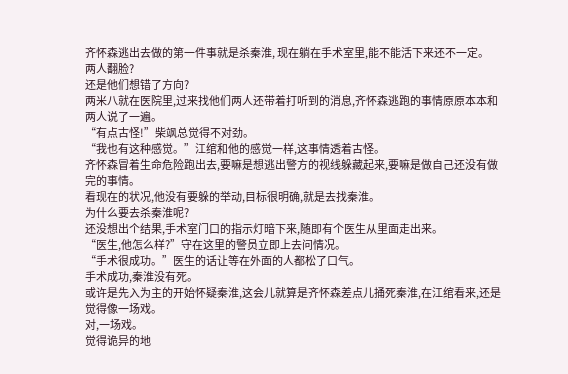齐怀森逃出去做的第一件事就是杀秦淮, 现在躺在手术室里,能不能活下来还不一定。
两人翻脸?
还是他们想错了方向?
两米八就在医院里,过来找他们两人还带着打听到的消息,齐怀森逃跑的事情原原本本和两人说了一遍。
“有点古怪!”柴飒总觉得不对劲。
“我也有这种感觉。”江绾和他的感觉一样,这事情透着古怪。
齐怀森冒着生命危险跑出去,要嘛是想逃出警方的视线躲藏起来,要嘛是做自己还没有做完的事情。
看现在的状况,他没有要躲的举动,目标很明确,就是去找秦淮。
为什么要去杀秦淮呢?
还没想出个结果,手术室门口的指示灯暗下来,随即有个医生从里面走出来。
“医生,他怎么样?”守在这里的警员立即上去问情况。
“手术很成功。”医生的话让等在外面的人都松了口气。
手术成功,秦淮没有死。
或许是先入为主的开始怀疑秦淮,这会儿就算是齐怀森差点儿捅死秦淮,在江绾看来,还是觉得像一场戏。
对,一场戏。
觉得诡异的地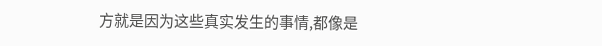方就是因为这些真实发生的事情,都像是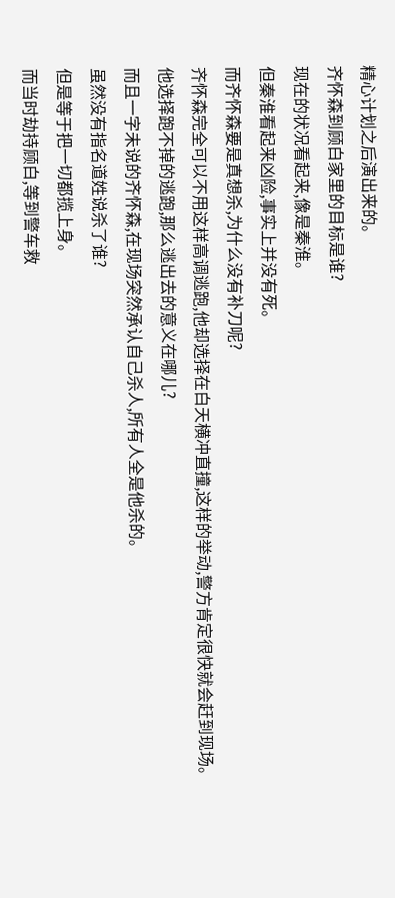精心计划之后演出来的。
齐怀森到顾白家里的目标是谁?
现在的状况看起来,像是秦淮。
但秦淮看起来凶险,事实上并没有死。
而齐怀森要是真想杀,为什么没有补刀呢?
齐怀森完全可以不用这样高调逃跑,他却选择在白天横冲直撞,这样的举动,警方肯定很快就会赶到现场。
他选择跑不掉的逃跑,那么逃出去的意义在哪儿?
而且一字未说的齐怀森,在现场突然承认自己杀人,所有人全是他杀的。
虽然没有指名道姓说杀了谁?
但是等于把一切都揽上身。
而当时劫持顾白,等到警车救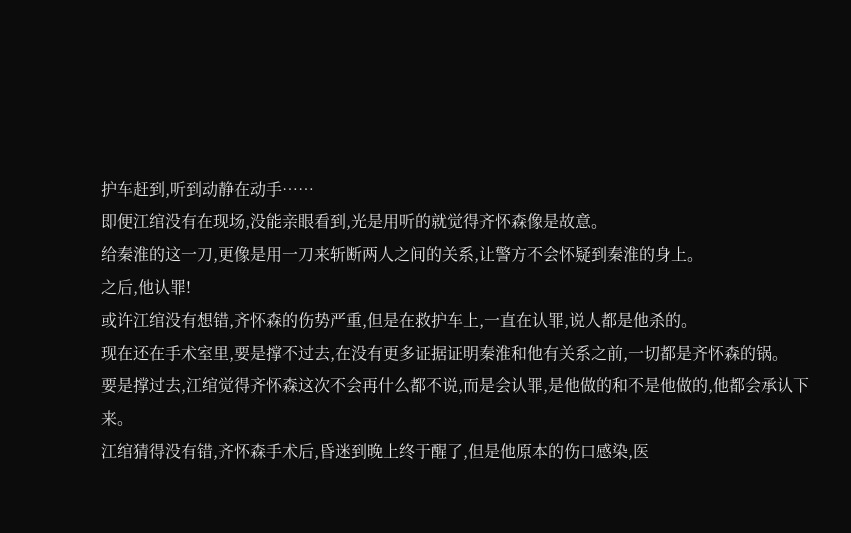护车赶到,听到动静在动手……
即便江绾没有在现场,没能亲眼看到,光是用听的就觉得齐怀森像是故意。
给秦淮的这一刀,更像是用一刀来斩断两人之间的关系,让警方不会怀疑到秦淮的身上。
之后,他认罪!
或许江绾没有想错,齐怀森的伤势严重,但是在救护车上,一直在认罪,说人都是他杀的。
现在还在手术室里,要是撑不过去,在没有更多证据证明秦淮和他有关系之前,一切都是齐怀森的锅。
要是撑过去,江绾觉得齐怀森这次不会再什么都不说,而是会认罪,是他做的和不是他做的,他都会承认下来。
江绾猜得没有错,齐怀森手术后,昏迷到晚上终于醒了,但是他原本的伤口感染,医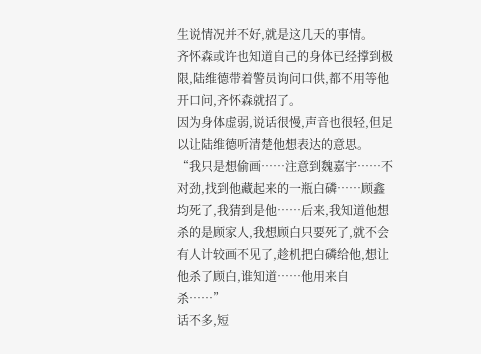生说情况并不好,就是这几天的事情。
齐怀森或许也知道自己的身体已经撑到极限,陆维德带着警员询问口供,都不用等他开口问,齐怀森就招了。
因为身体虚弱,说话很慢,声音也很轻,但足以让陆维德听清楚他想表达的意思。
“我只是想偷画……注意到魏嘉宇……不对劲,找到他藏起来的一瓶白磷……顾鑫均死了,我猜到是他……后来,我知道他想杀的是顾家人,我想顾白只要死了,就不会有人计较画不见了,趁机把白磷给他,想让他杀了顾白,谁知道……他用来自杀……”
话不多,短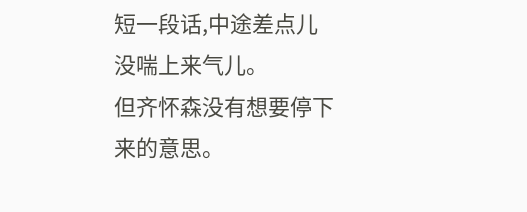短一段话,中途差点儿没喘上来气儿。
但齐怀森没有想要停下来的意思。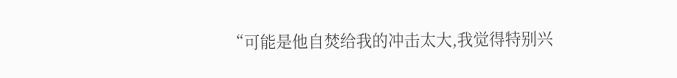“可能是他自焚给我的冲击太大,我觉得特别兴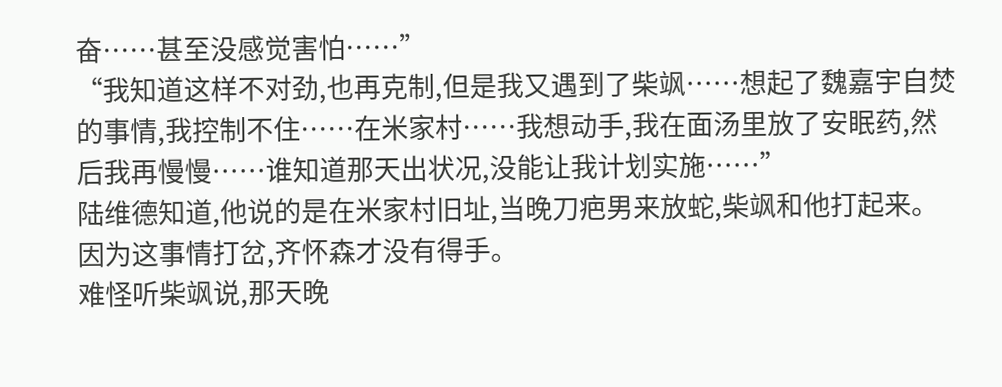奋……甚至没感觉害怕……”
“我知道这样不对劲,也再克制,但是我又遇到了柴飒……想起了魏嘉宇自焚的事情,我控制不住……在米家村……我想动手,我在面汤里放了安眠药,然后我再慢慢……谁知道那天出状况,没能让我计划实施……”
陆维德知道,他说的是在米家村旧址,当晚刀疤男来放蛇,柴飒和他打起来。
因为这事情打岔,齐怀森才没有得手。
难怪听柴飒说,那天晚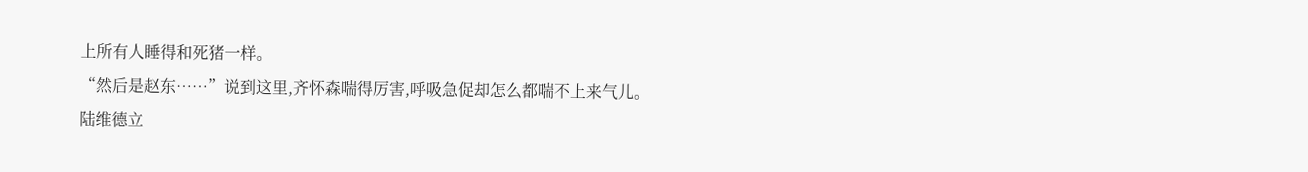上所有人睡得和死猪一样。
“然后是赵东……”说到这里,齐怀森喘得厉害,呼吸急促却怎么都喘不上来气儿。
陆维德立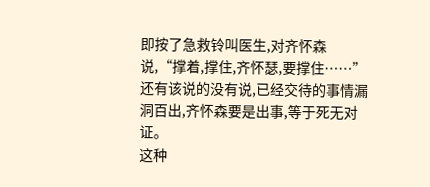即按了急救铃叫医生,对齐怀森说,“撑着,撑住,齐怀瑟,要撑住……”
还有该说的没有说,已经交待的事情漏洞百出,齐怀森要是出事,等于死无对证。
这种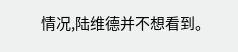情况,陆维德并不想看到。